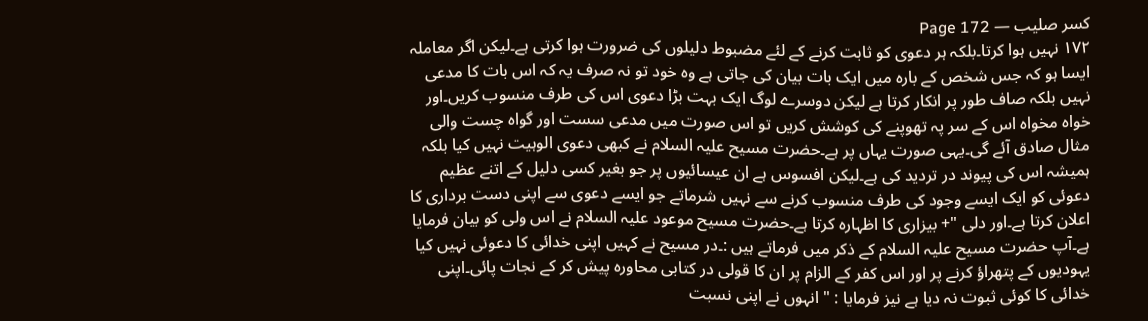کسر صلیب — Page 172
۱۷۲ نہیں ہوا کرتا۔بلکہ ہر دعوی کو ثابت کرنے کے لئے مضبوط دلیلوں کی ضرورت ہوا کرتی ہے۔لیکن اگر معاملہ ایسا ہو کہ جس شخص کے بارہ میں ایک بات بیان کی جاتی ہے وہ خود تو نہ صرف یہ کہ اس بات کا مدعی نہیں بلکہ صاف طور پر انکار کرتا ہے لیکن دوسرے لوگ ایک بہت بڑا دعوی اس کی طرف منسوب کریں۔اور خواہ مخواہ اس کے سر پہ تھوپنے کی کوشش کریں تو اس صورت میں مدعی سست اور گواہ چست والی مثال صادق آئے گی۔یہی صورت یہاں پر ہے۔حضرت مسیح علیہ السلام نے کبھی دعوی الوہیت نہیں کیا بلکہ ہمیشہ اس کی پیوند در تردید کی ہے۔لیکن افسوس ہے ان عیسائیوں پر جو بغیر کسی دلیل کے اتنے عظیم دعوئی کو ایک ایسے وجود کی طرف منسوب کرنے سے نہیں شرماتے جو ایسے دعوی سے اپنی دست برداری کا اعلان کرتا ہے۔اور دلی "+ بیزاری کا اظہارہ کرتا ہے۔حضرت مسیح موعود علیہ السلام نے اس ولی کو بیان فرمایا ہے۔آپ حضرت مسیح علیہ السلام کے ذکر میں فرماتے ہیں :۔در مسیح نے کہیں اپنی خدائی کا دعوئی نہیں کیا یہودیوں کے پتھراؤ کرنے پر اور اس کفر کے الزام پر ان کا قولی در کتابی محاورہ پیش کر کے نجات پائی۔اپنی خدائی کا کوئی ثبوت نہ دیا ہے نیز فرمایا : " انہوں نے اپنی نسبت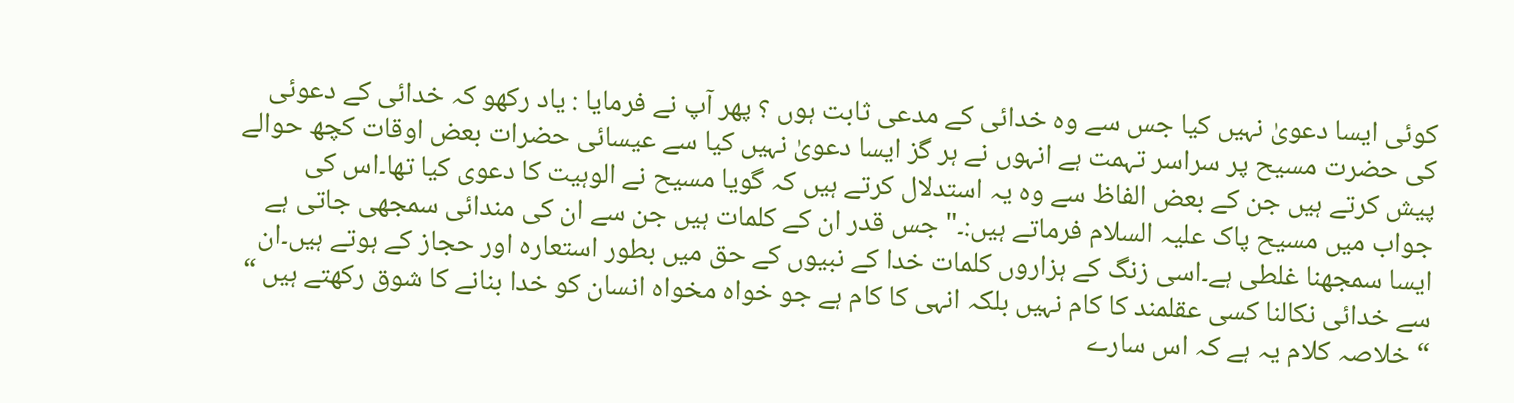کوئی ایسا دعویٰ نہیں کیا جس سے وہ خدائی کے مدعی ثابت ہوں ؟ پھر آپ نے فرمایا : یاد رکھو کہ خدائی کے دعوئی کی حضرت مسیح پر سراسر تہمت ہے انہوں نے ہر گز ایسا دعویٰ نہیں کیا سے عیسائی حضرات بعض اوقات کچھ حوالے پیش کرتے ہیں جن کے بعض الفاظ سے وہ یہ استدلال کرتے ہیں کہ گویا مسیح نے الوہیت کا دعوی کیا تھا۔اس کی جواب میں مسیح پاک علیہ السلام فرماتے ہیں:۔" جس قدر ان کے کلمات ہیں جن سے ان کی مندائی سمجھی جاتی ہے ایسا سمجھنا غلطی ہے۔اسی زنگ کے ہزاروں کلمات خدا کے نبیوں کے حق میں بطور استعارہ اور حجاز کے ہوتے ہیں۔ان سے خدائی نکالنا کسی عقلمند کا کام نہیں بلکہ انہی کا کام ہے جو خواہ مخواہ انسان کو خدا بنانے کا شوق رکھتے ہیں “ “ خلاصہ کلام یہ ہے کہ اس سارے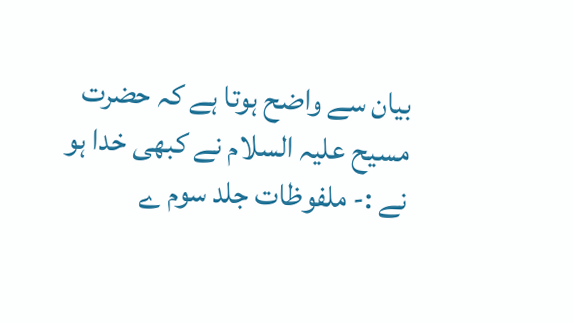بیان سے واضح ہوتا ہے کہ حضرت مسیح علیہ السلام نے کبھی خدا ہو نے :- ملفوظات جلد سوم ے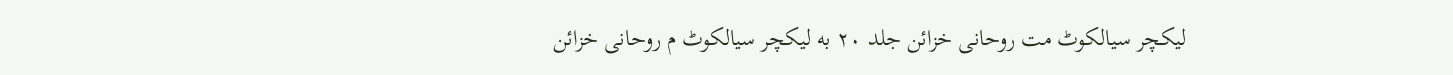لیکچر سیالکوٹ مت روحانی خزائن جلد ۲۰ به لیکچر سیالکوٹ م روحانی خزائن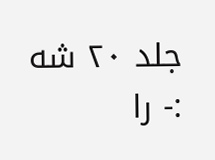جلد ۲۰ شه :- را